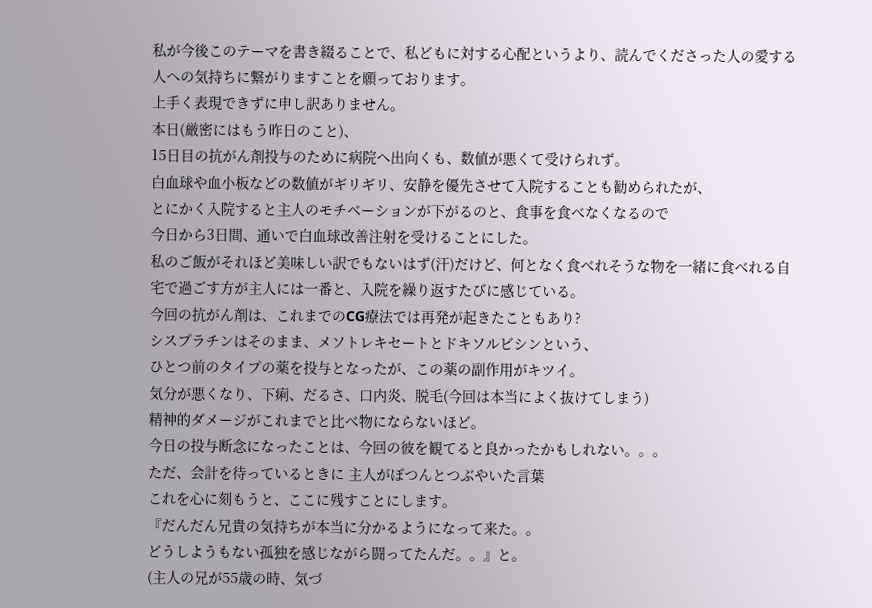私が今後このテーマを書き綴ることで、私どもに対する心配というより、読んでくださった人の愛する人への気持ちに繋がりますことを願っております。
上手く表現できずに申し訳ありません。
本日(厳密にはもう昨日のこと)、
15日目の抗がん剤投与のために病院へ出向くも、数値が悪くて受けられず。
白血球や血小板などの数値がギリギリ、安静を優先させて入院することも勧められたが、
とにかく入院すると主人のモチベーションが下がるのと、食事を食べなくなるので
今日から3日間、通いで白血球改善注射を受けることにした。
私のご飯がそれほど美味しい訳でもないはず(汗)だけど、何となく食べれそうな物を一緒に食べれる自宅で過ごす方が主人には一番と、入院を繰り返すたびに感じている。
今回の抗がん剤は、これまでのCG療法では再発が起きたこともあり?
シスプラチンはそのまま、メソトレキセートとドキソルビシンという、
ひとつ前のタイプの薬を投与となったが、この薬の副作用がキツイ。
気分が悪くなり、下痢、だるさ、口内炎、脱毛(今回は本当によく抜けてしまう)
精神的ダメージがこれまでと比べ物にならないほど。
今日の投与断念になったことは、今回の彼を観てると良かったかもしれない。。。
ただ、会計を待っているときに 主人がぽつんとつぶやいた言葉
これを心に刻もうと、ここに残すことにします。
『だんだん兄貴の気持ちが本当に分かるようになって来た。。
どうしようもない孤独を感じながら闘ってたんだ。。』と。
(主人の兄が55歳の時、気づ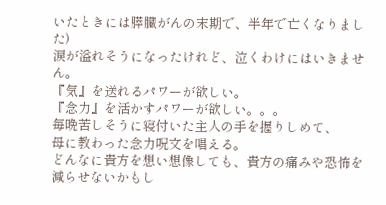いたときには膵臓がんの末期で、半年で亡くなりました)
涙が溢れそうになったけれど、泣くわけにはいきません。
『気』を送れるパワーが欲しい。
『念力』を活かすパワーが欲しい。。。
毎晩苦しそうに寝付いた主人の手を握りしめて、
母に教わった念力呪文を唱える。
どんなに貴方を想い想像しても、貴方の痛みや恐怖を減らせないかもし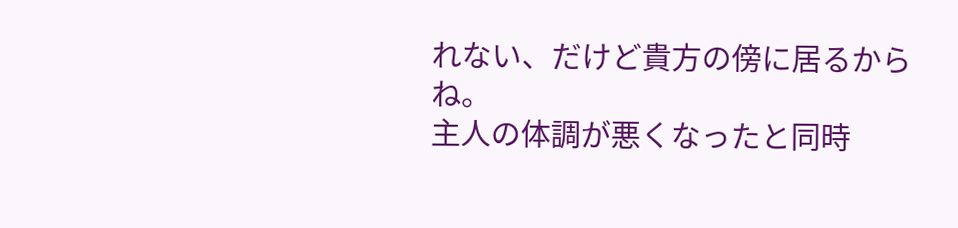れない、だけど貴方の傍に居るからね。
主人の体調が悪くなったと同時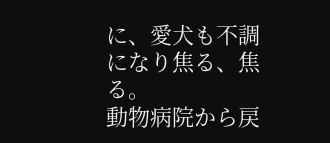に、愛犬も不調になり焦る、焦る。
動物病院から戻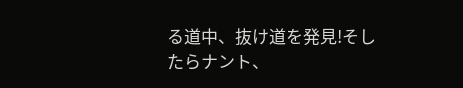る道中、抜け道を発見!そしたらナント、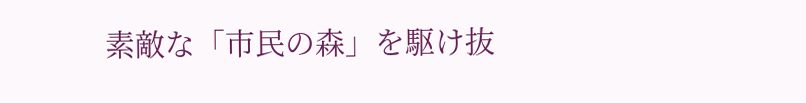素敵な「市民の森」を駆け抜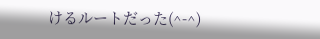けるルートだった(^-^)